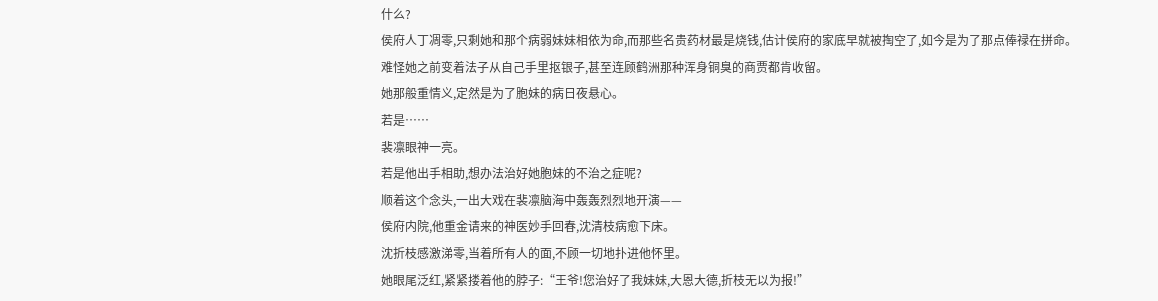什么?
侯府人丁凋零,只剩她和那个病弱妹妹相依为命,而那些名贵药材最是烧钱,估计侯府的家底早就被掏空了,如今是为了那点俸禄在拼命。
难怪她之前变着法子从自己手里抠银子,甚至连顾鹤洲那种浑身铜臭的商贾都肯收留。
她那般重情义,定然是为了胞妹的病日夜悬心。
若是……
裴凛眼神一亮。
若是他出手相助,想办法治好她胞妹的不治之症呢?
顺着这个念头,一出大戏在裴凛脑海中轰轰烈烈地开演——
侯府内院,他重金请来的神医妙手回春,沈清枝病愈下床。
沈折枝感激涕零,当着所有人的面,不顾一切地扑进他怀里。
她眼尾泛红,紧紧搂着他的脖子:“王爷!您治好了我妹妹,大恩大德,折枝无以为报!”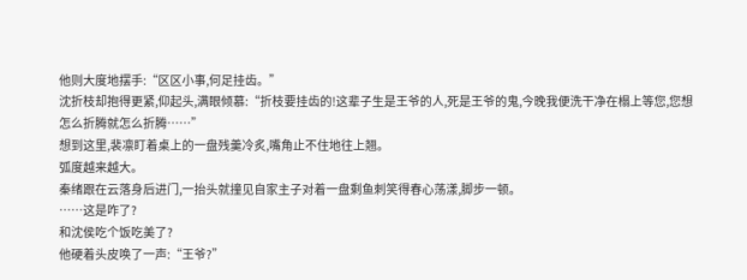他则大度地摆手:“区区小事,何足挂齿。”
沈折枝却抱得更紧,仰起头,满眼倾慕:“折枝要挂齿的!这辈子生是王爷的人,死是王爷的鬼,今晚我便洗干净在榻上等您,您想怎么折腾就怎么折腾……”
想到这里,裴凛盯着桌上的一盘残羹冷炙,嘴角止不住地往上翘。
弧度越来越大。
秦绪跟在云落身后进门,一抬头就撞见自家主子对着一盘剩鱼刺笑得春心荡漾,脚步一顿。
……这是咋了?
和沈侯吃个饭吃美了?
他硬着头皮唤了一声:“王爷?”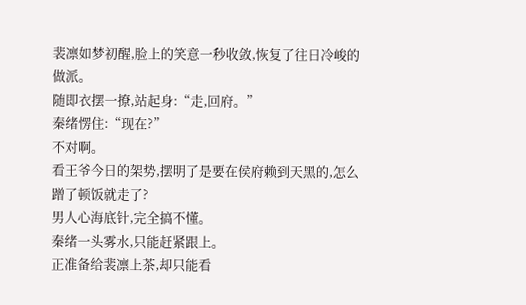裴凛如梦初醒,脸上的笑意一秒收敛,恢复了往日冷峻的做派。
随即衣摆一撩,站起身:“走,回府。”
秦绪愣住:“现在?”
不对啊。
看王爷今日的架势,摆明了是要在侯府赖到天黑的,怎么蹭了顿饭就走了?
男人心海底针,完全搞不懂。
秦绪一头雾水,只能赶紧跟上。
正准备给裴凛上茶,却只能看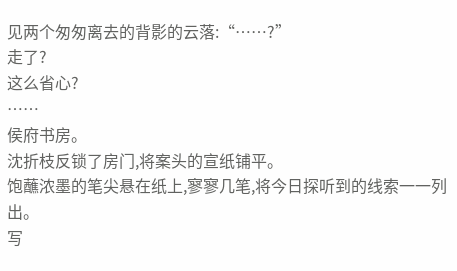见两个匆匆离去的背影的云落:“……?”
走了?
这么省心?
……
侯府书房。
沈折枝反锁了房门,将案头的宣纸铺平。
饱蘸浓墨的笔尖悬在纸上,寥寥几笔,将今日探听到的线索一一列出。
写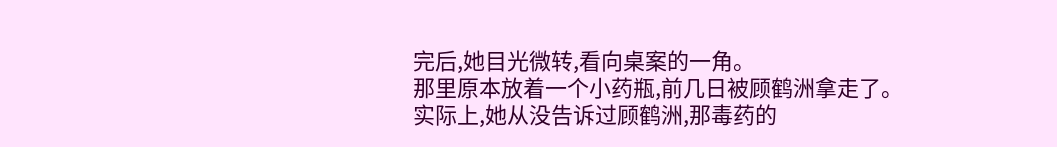完后,她目光微转,看向桌案的一角。
那里原本放着一个小药瓶,前几日被顾鹤洲拿走了。
实际上,她从没告诉过顾鹤洲,那毒药的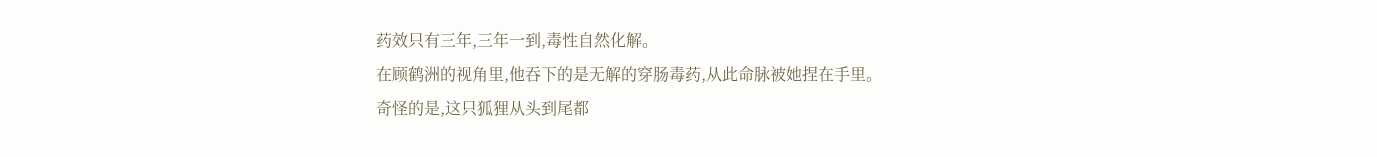药效只有三年,三年一到,毒性自然化解。
在顾鹤洲的视角里,他吞下的是无解的穿肠毒药,从此命脉被她捏在手里。
奇怪的是,这只狐狸从头到尾都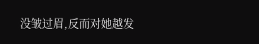没皱过眉,反而对她越发